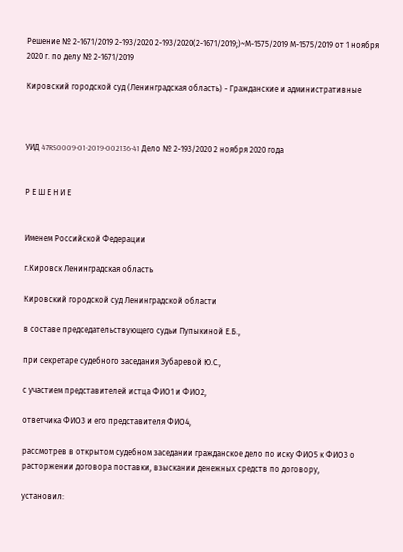Решение № 2-1671/2019 2-193/2020 2-193/2020(2-1671/2019;)~М-1575/2019 М-1575/2019 от 1 ноября 2020 г. по делу № 2-1671/2019

Кировский городской суд (Ленинградская область) - Гражданские и административные



УИД 47RS0009-01-2019-002136-41 Дело № 2-193/2020 2 ноября 2020 года


Р Е Ш Е Н И Е


Именем Российской Федерации

г.Кировск Ленинградская область

Кировский городской суд Ленинградской области

в составе председательствующего судьи Пупыкиной Е.Б.,

при секретаре судебного заседания Зубаревой Ю.С.,

с участием представителей истца ФИО1 и ФИО2,

ответчика ФИО3 и его представителя ФИО4,

рассмотрев в открытом судебном заседании гражданское дело по иску ФИО5 к ФИО3 о расторжении договора поставки, взыскании денежных средств по договору,

установил: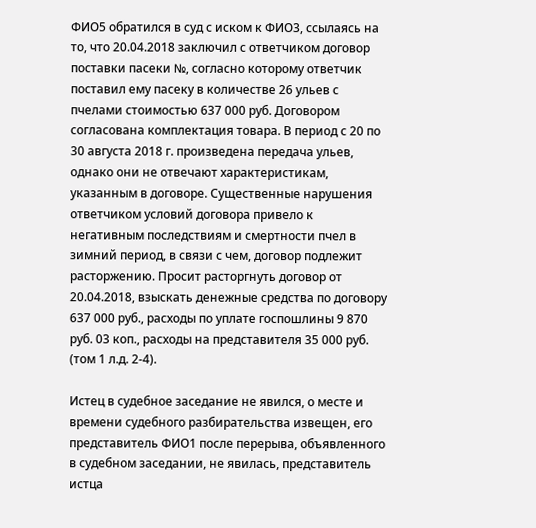ФИО5 обратился в суд с иском к ФИО3, ссылаясь на то, что 20.04.2018 заключил с ответчиком договор поставки пасеки №, согласно которому ответчик поставил ему пасеку в количестве 26 ульев с пчелами стоимостью 637 000 руб. Договором согласована комплектация товара. В период с 20 по 30 августа 2018 г. произведена передача ульев, однако они не отвечают характеристикам, указанным в договоре. Существенные нарушения ответчиком условий договора привело к негативным последствиям и смертности пчел в зимний период, в связи с чем, договор подлежит расторжению. Просит расторгнуть договор от 20.04.2018, взыскать денежные средства по договору 637 000 руб., расходы по уплате госпошлины 9 870 руб. 03 коп., расходы на представителя 35 000 руб. (том 1 л.д. 2-4).

Истец в судебное заседание не явился, о месте и времени судебного разбирательства извещен, его представитель ФИО1 после перерыва, объявленного в судебном заседании, не явилась, представитель истца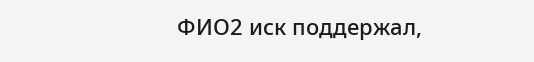ФИО2 иск поддержал,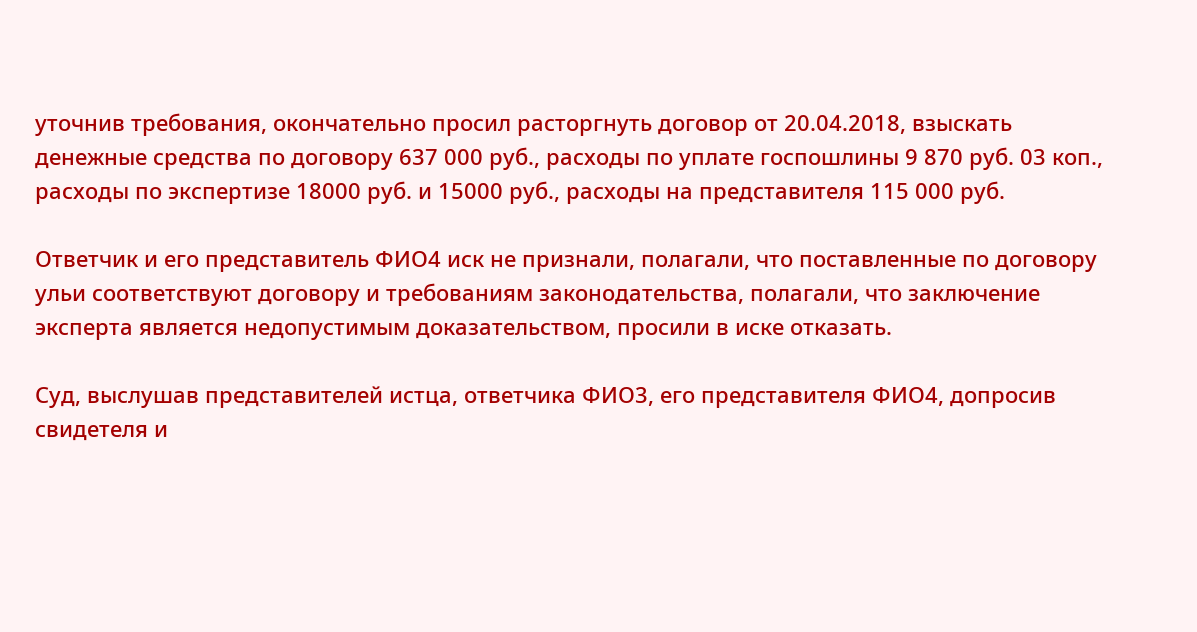уточнив требования, окончательно просил расторгнуть договор от 20.04.2018, взыскать денежные средства по договору 637 000 руб., расходы по уплате госпошлины 9 870 руб. 03 коп., расходы по экспертизе 18000 руб. и 15000 руб., расходы на представителя 115 000 руб.

Ответчик и его представитель ФИО4 иск не признали, полагали, что поставленные по договору ульи соответствуют договору и требованиям законодательства, полагали, что заключение эксперта является недопустимым доказательством, просили в иске отказать.

Суд, выслушав представителей истца, ответчика ФИО3, его представителя ФИО4, допросив свидетеля и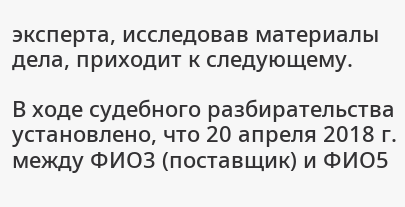эксперта, исследовав материалы дела, приходит к следующему.

В ходе судебного разбирательства установлено, что 20 апреля 2018 г. между ФИО3 (поставщик) и ФИО5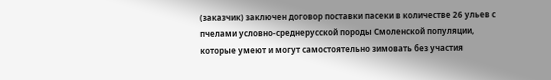(заказчик) заключен договор поставки пасеки в количестве 26 ульев с пчелами условно-среднерусской породы Смоленской популяции, которые умеют и могут самостоятельно зимовать без участия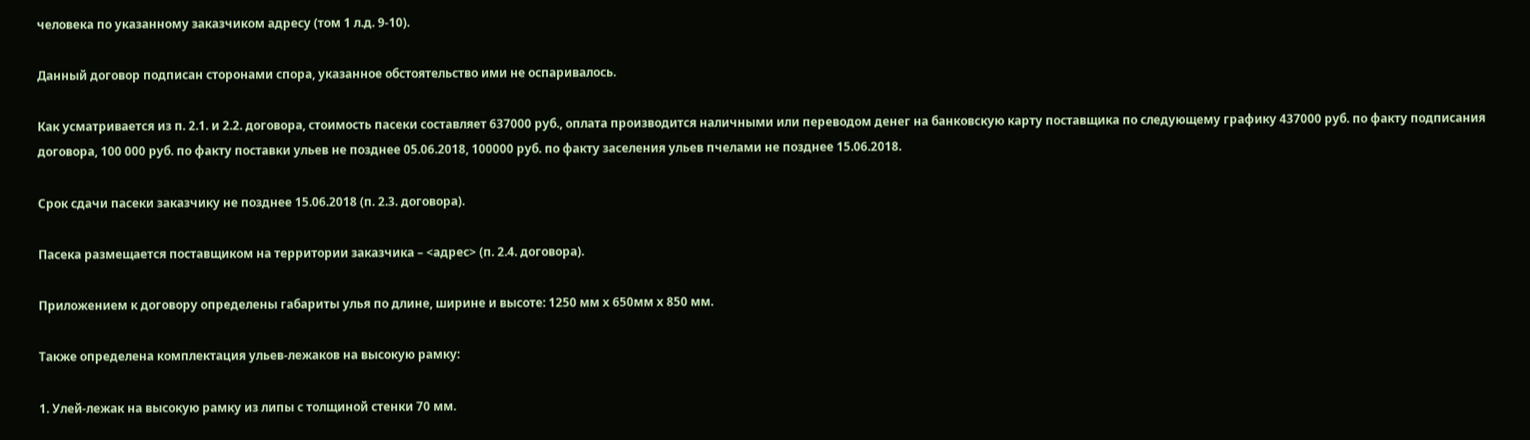человека по указанному заказчиком адресу (том 1 л.д. 9-10).

Данный договор подписан сторонами спора, указанное обстоятельство ими не оспаривалось.

Как усматривается из п. 2.1. и 2.2. договора, стоимость пасеки составляет 637000 руб., оплата производится наличными или переводом денег на банковскую карту поставщика по следующему графику 437000 руб. по факту подписания договора, 100 000 руб. по факту поставки ульев не позднее 05.06.2018, 100000 руб. по факту заселения ульев пчелами не позднее 15.06.2018.

Срок сдачи пасеки заказчику не позднее 15.06.2018 (п. 2.3. договора).

Пасека размещается поставщиком на территории заказчика – <адрес> (п. 2.4. договора).

Приложением к договору определены габариты улья по длине, ширине и высоте: 1250 мм х 650мм х 850 мм.

Также определена комплектация ульев-лежаков на высокую рамку:

1. Улей-лежак на высокую рамку из липы с толщиной стенки 70 мм.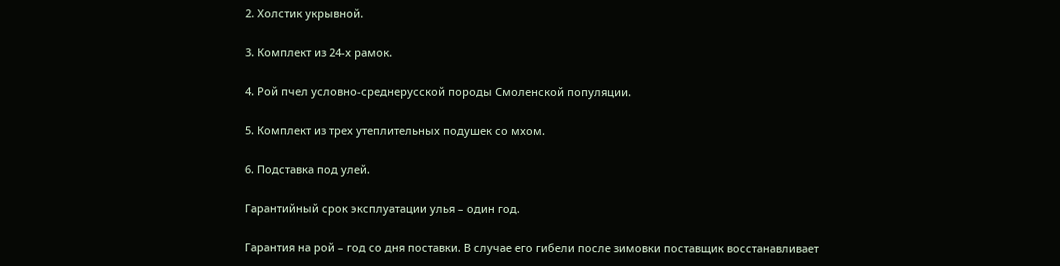2. Холстик укрывной.

3. Комплект из 24-х рамок.

4. Рой пчел условно-среднерусской породы Смоленской популяции.

5. Комплект из трех утеплительных подушек со мхом.

6. Подставка под улей.

Гарантийный срок эксплуатации улья – один год.

Гарантия на рой – год со дня поставки. В случае его гибели после зимовки поставщик восстанавливает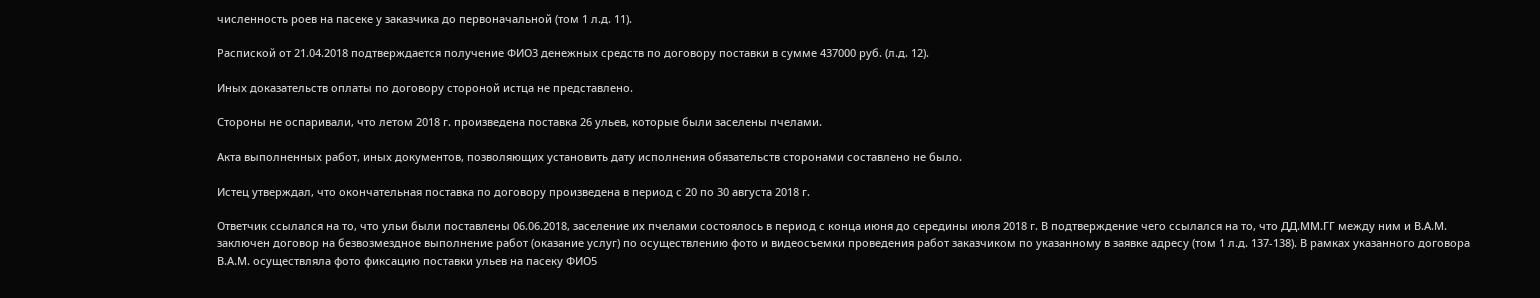численность роев на пасеке у заказчика до первоначальной (том 1 л.д. 11).

Распиской от 21.04.2018 подтверждается получение ФИО3 денежных средств по договору поставки в сумме 437000 руб. (л.д. 12).

Иных доказательств оплаты по договору стороной истца не представлено.

Стороны не оспаривали, что летом 2018 г. произведена поставка 26 ульев, которые были заселены пчелами.

Акта выполненных работ, иных документов, позволяющих установить дату исполнения обязательств сторонами составлено не было.

Истец утверждал, что окончательная поставка по договору произведена в период с 20 по 30 августа 2018 г.

Ответчик ссылался на то, что ульи были поставлены 06.06.2018, заселение их пчелами состоялось в период с конца июня до середины июля 2018 г. В подтверждение чего ссылался на то, что ДД.ММ.ГГ между ним и В.А.М. заключен договор на безвозмездное выполнение работ (оказание услуг) по осуществлению фото и видеосъемки проведения работ заказчиком по указанному в заявке адресу (том 1 л.д. 137-138). В рамках указанного договора В.А.М. осуществляла фото фиксацию поставки ульев на пасеку ФИО5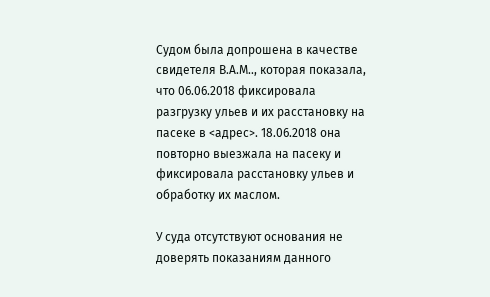Судом была допрошена в качестве свидетеля В.А.М.., которая показала, что 06.06.2018 фиксировала разгрузку ульев и их расстановку на пасеке в <адрес>. 18.06.2018 она повторно выезжала на пасеку и фиксировала расстановку ульев и обработку их маслом.

У суда отсутствуют основания не доверять показаниям данного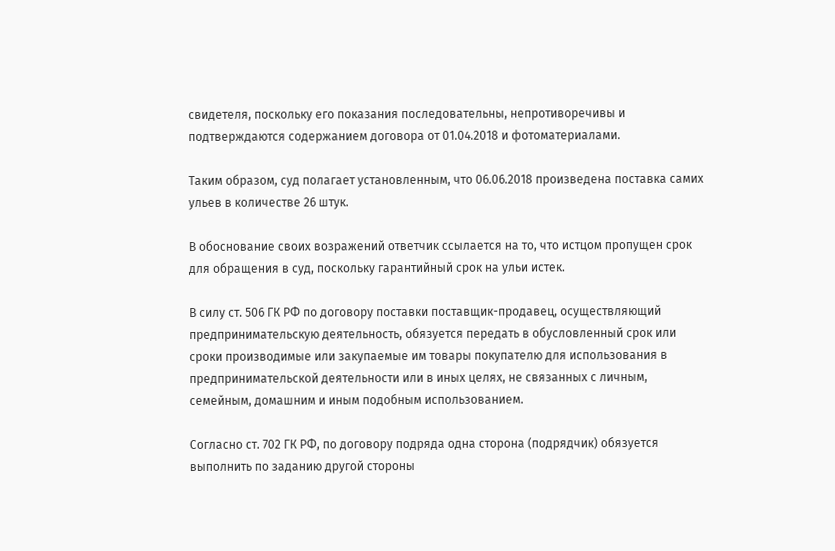свидетеля, поскольку его показания последовательны, непротиворечивы и подтверждаются содержанием договора от 01.04.2018 и фотоматериалами.

Таким образом, суд полагает установленным, что 06.06.2018 произведена поставка самих ульев в количестве 26 штук.

В обоснование своих возражений ответчик ссылается на то, что истцом пропущен срок для обращения в суд, поскольку гарантийный срок на ульи истек.

В силу ст. 506 ГК РФ по договору поставки поставщик-продавец, осуществляющий предпринимательскую деятельность, обязуется передать в обусловленный срок или сроки производимые или закупаемые им товары покупателю для использования в предпринимательской деятельности или в иных целях, не связанных с личным, семейным, домашним и иным подобным использованием.

Согласно ст. 702 ГК РФ, по договору подряда одна сторона (подрядчик) обязуется выполнить по заданию другой стороны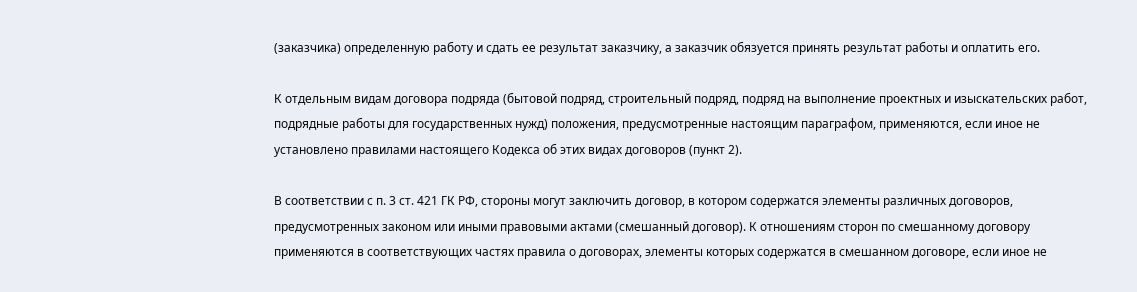(заказчика) определенную работу и сдать ее результат заказчику, а заказчик обязуется принять результат работы и оплатить его.

К отдельным видам договора подряда (бытовой подряд, строительный подряд, подряд на выполнение проектных и изыскательских работ, подрядные работы для государственных нужд) положения, предусмотренные настоящим параграфом, применяются, если иное не установлено правилами настоящего Кодекса об этих видах договоров (пункт 2).

В соответствии с п. 3 ст. 421 ГК РФ, стороны могут заключить договор, в котором содержатся элементы различных договоров, предусмотренных законом или иными правовыми актами (смешанный договор). К отношениям сторон по смешанному договору применяются в соответствующих частях правила о договорах, элементы которых содержатся в смешанном договоре, если иное не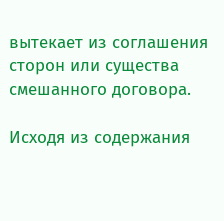вытекает из соглашения сторон или существа смешанного договора.

Исходя из содержания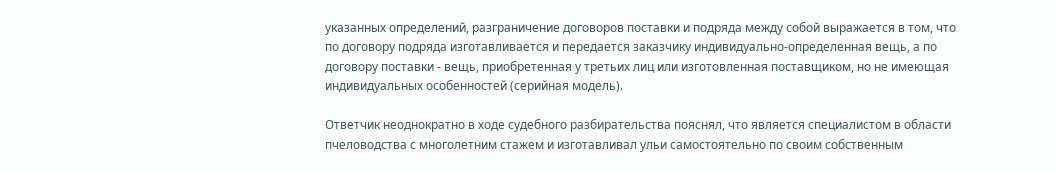указанных определений, разграничение договоров поставки и подряда между собой выражается в том, что по договору подряда изготавливается и передается заказчику индивидуально-определенная вещь, а по договору поставки - вещь, приобретенная у третьих лиц или изготовленная поставщиком, но не имеющая индивидуальных особенностей (серийная модель).

Ответчик неоднократно в ходе судебного разбирательства пояснял, что является специалистом в области пчеловодства с многолетним стажем и изготавливал ульи самостоятельно по своим собственным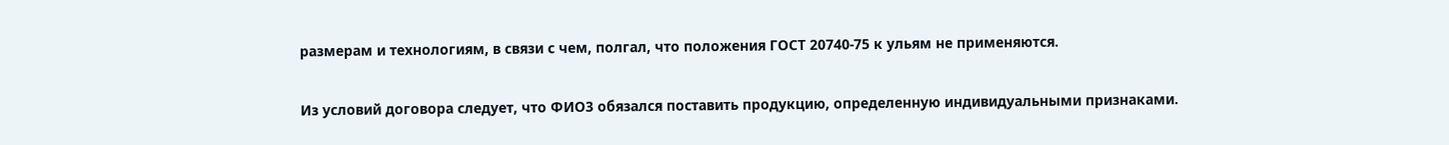размерам и технологиям, в связи с чем, полгал, что положения ГОСТ 20740-75 к ульям не применяются.

Из условий договора следует, что ФИО3 обязался поставить продукцию, определенную индивидуальными признаками.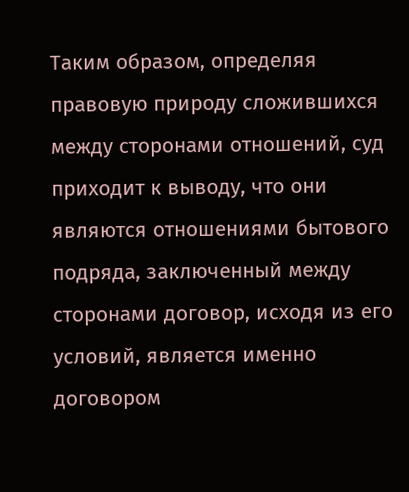Таким образом, определяя правовую природу сложившихся между сторонами отношений, суд приходит к выводу, что они являются отношениями бытового подряда, заключенный между сторонами договор, исходя из его условий, является именно договором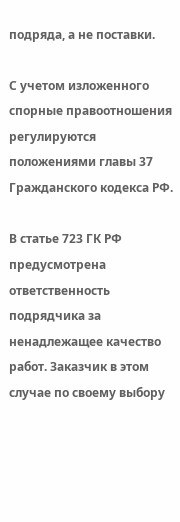подряда, а не поставки.

С учетом изложенного спорные правоотношения регулируются положениями главы 37 Гражданского кодекса РФ.

В статье 723 ГК РФ предусмотрена ответственность подрядчика за ненадлежащее качество работ. Заказчик в этом случае по своему выбору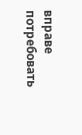вправе потребовать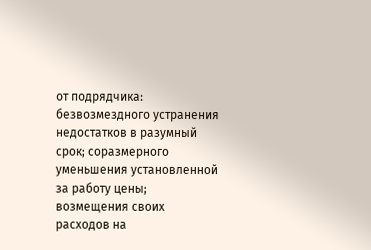от подрядчика: безвозмездного устранения недостатков в разумный срок; соразмерного уменьшения установленной за работу цены; возмещения своих расходов на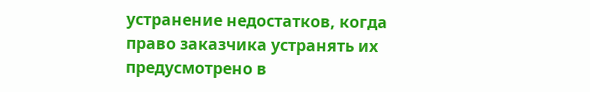устранение недостатков, когда право заказчика устранять их предусмотрено в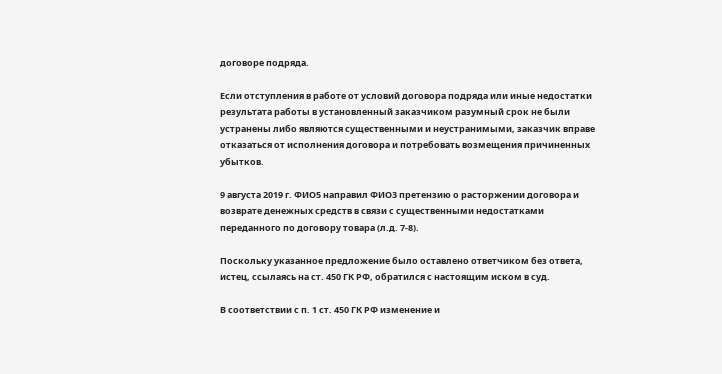договоре подряда.

Если отступления в работе от условий договора подряда или иные недостатки результата работы в установленный заказчиком разумный срок не были устранены либо являются существенными и неустранимыми, заказчик вправе отказаться от исполнения договора и потребовать возмещения причиненных убытков.

9 августа 2019 г. ФИО5 направил ФИО3 претензию о расторжении договора и возврате денежных средств в связи с существенными недостатками переданного по договору товара (л.д. 7-8).

Поскольку указанное предложение было оставлено ответчиком без ответа, истец, ссылаясь на ст. 450 ГК РФ, обратился с настоящим иском в суд.

В соответствии с п. 1 ст. 450 ГК РФ изменение и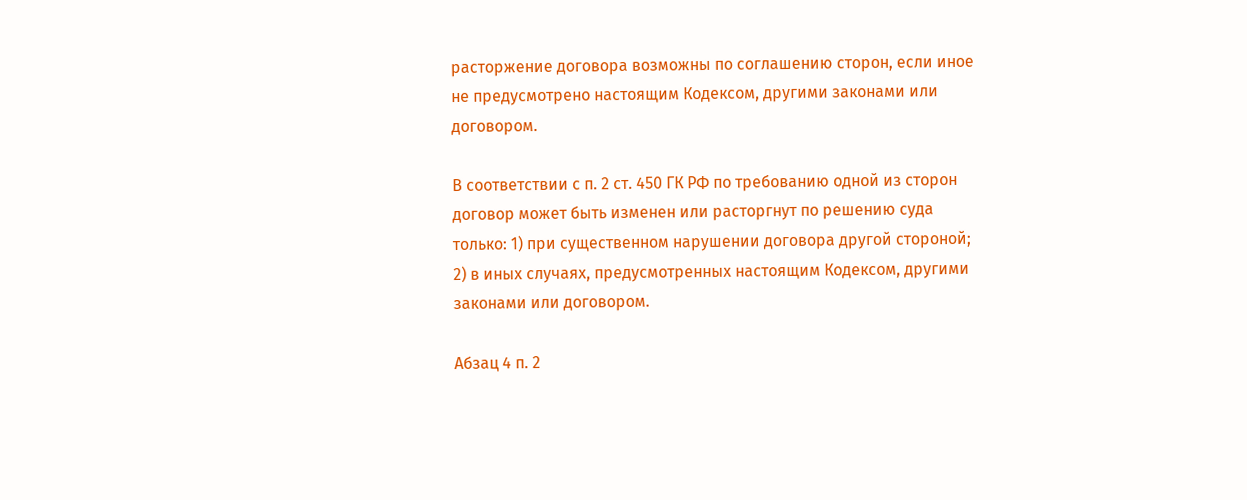расторжение договора возможны по соглашению сторон, если иное не предусмотрено настоящим Кодексом, другими законами или договором.

В соответствии с п. 2 ст. 450 ГК РФ по требованию одной из сторон договор может быть изменен или расторгнут по решению суда только: 1) при существенном нарушении договора другой стороной; 2) в иных случаях, предусмотренных настоящим Кодексом, другими законами или договором.

Абзац 4 п. 2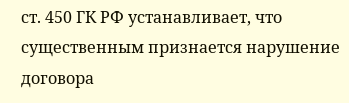ст. 450 ГК РФ устанавливает, что существенным признается нарушение договора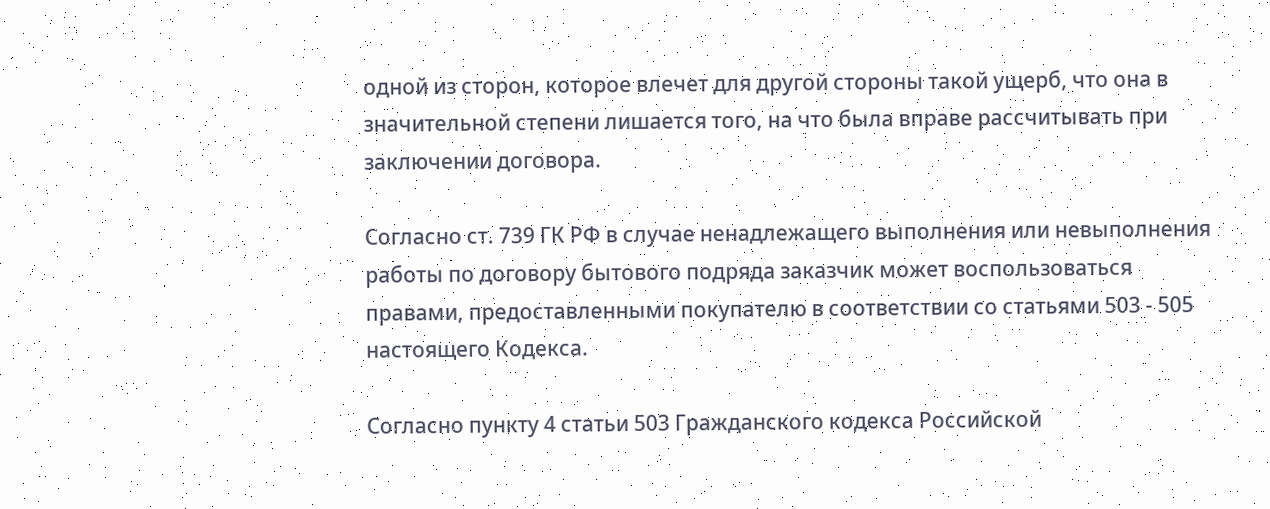одной из сторон, которое влечет для другой стороны такой ущерб, что она в значительной степени лишается того, на что была вправе рассчитывать при заключении договора.

Согласно ст. 739 ГК РФ в случае ненадлежащего выполнения или невыполнения работы по договору бытового подряда заказчик может воспользоваться правами, предоставленными покупателю в соответствии со статьями 503 - 505 настоящего Кодекса.

Согласно пункту 4 статьи 503 Гражданского кодекса Российской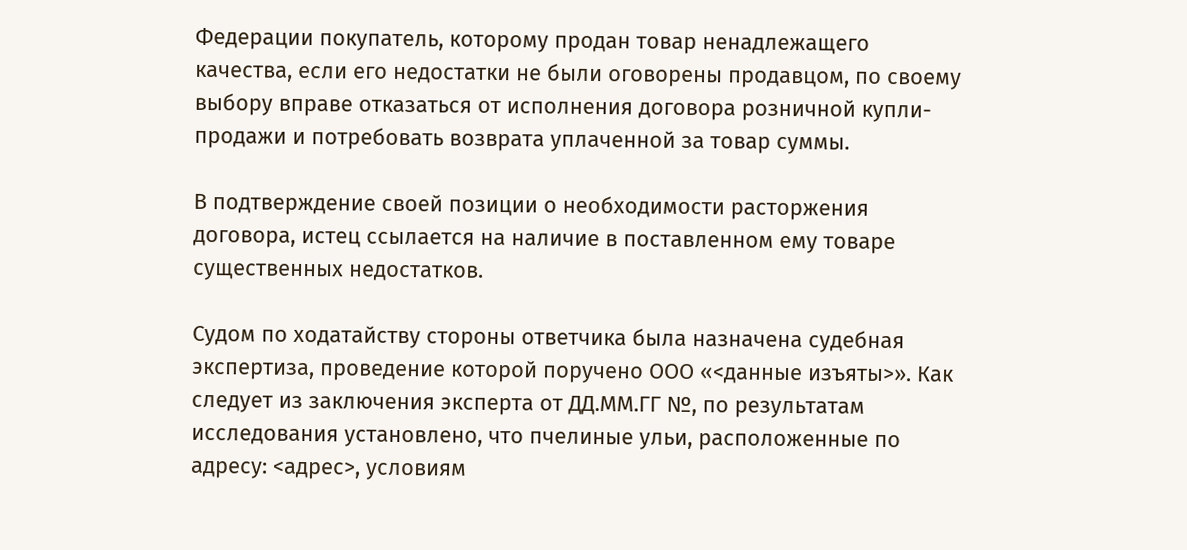Федерации покупатель, которому продан товар ненадлежащего качества, если его недостатки не были оговорены продавцом, по своему выбору вправе отказаться от исполнения договора розничной купли-продажи и потребовать возврата уплаченной за товар суммы.

В подтверждение своей позиции о необходимости расторжения договора, истец ссылается на наличие в поставленном ему товаре существенных недостатков.

Судом по ходатайству стороны ответчика была назначена судебная экспертиза, проведение которой поручено ООО «<данные изъяты>». Как следует из заключения эксперта от ДД.ММ.ГГ №, по результатам исследования установлено, что пчелиные ульи, расположенные по адресу: <адрес>, условиям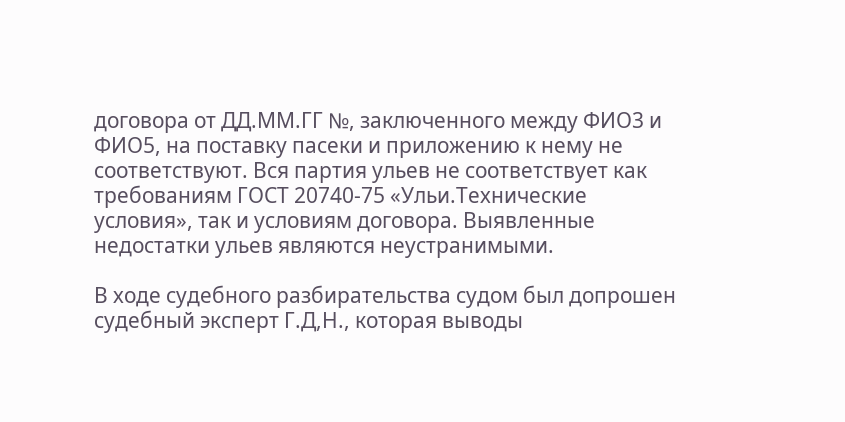договора от ДД.ММ.ГГ №, заключенного между ФИО3 и ФИО5, на поставку пасеки и приложению к нему не соответствуют. Вся партия ульев не соответствует как требованиям ГОСТ 20740-75 «Ульи.Технические условия», так и условиям договора. Выявленные недостатки ульев являются неустранимыми.

В ходе судебного разбирательства судом был допрошен судебный эксперт Г.Д,Н., которая выводы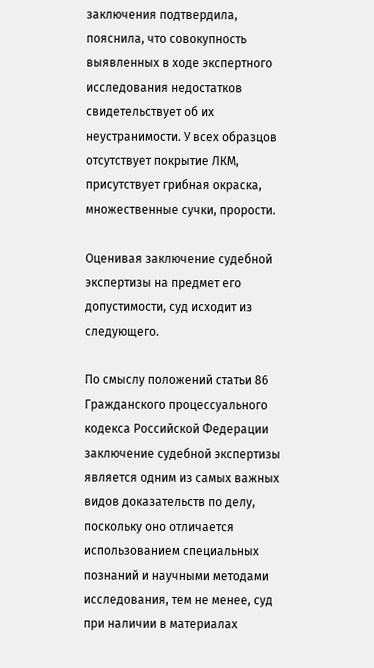заключения подтвердила, пояснила, что совокупность выявленных в ходе экспертного исследования недостатков свидетельствует об их неустранимости. У всех образцов отсутствует покрытие ЛКМ, присутствует грибная окраска, множественные сучки, прорости.

Оценивая заключение судебной экспертизы на предмет его допустимости, суд исходит из следующего.

По смыслу положений статьи 86 Гражданского процессуального кодекса Российской Федерации заключение судебной экспертизы является одним из самых важных видов доказательств по делу, поскольку оно отличается использованием специальных познаний и научными методами исследования, тем не менее, суд при наличии в материалах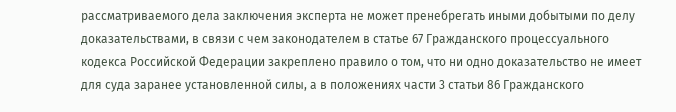рассматриваемого дела заключения эксперта не может пренебрегать иными добытыми по делу доказательствами, в связи с чем законодателем в статье 67 Гражданского процессуального кодекса Российской Федерации закреплено правило о том, что ни одно доказательство не имеет для суда заранее установленной силы, а в положениях части 3 статьи 86 Гражданского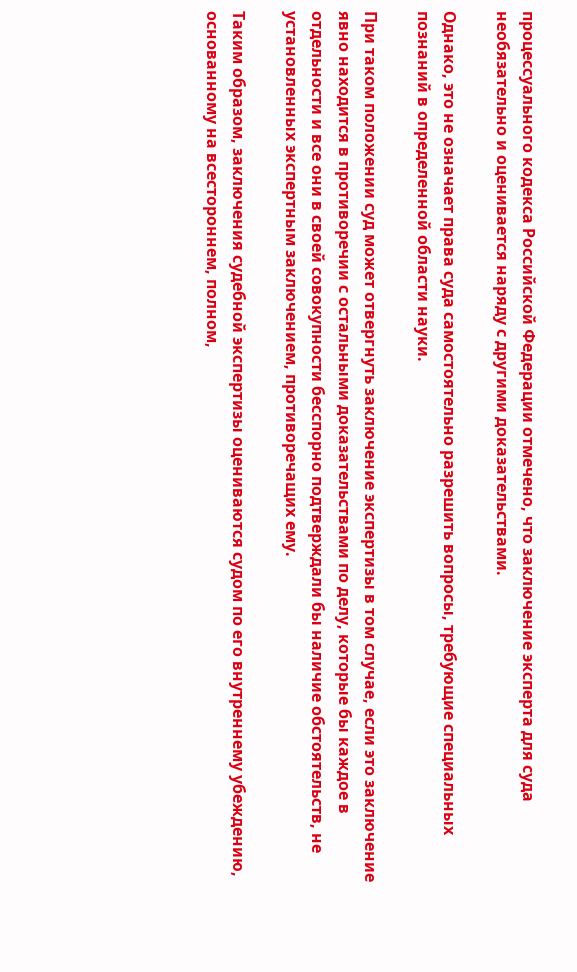процессуального кодекса Российской Федерации отмечено, что заключение эксперта для суда необязательно и оценивается наряду с другими доказательствами.

Однако, это не означает права суда самостоятельно разрешить вопросы, требующие специальных познаний в определенной области науки.

При таком положении суд может отвергнуть заключение экспертизы в том случае, если это заключение явно находится в противоречии с остальными доказательствами по делу, которые бы каждое в отдельности и все они в своей совокупности бесспорно подтверждали бы наличие обстоятельств, не установленных экспертным заключением, противоречащих ему.

Таким образом, заключения судебной экспертизы оцениваются судом по его внутреннему убеждению, основанному на всестороннем, полном,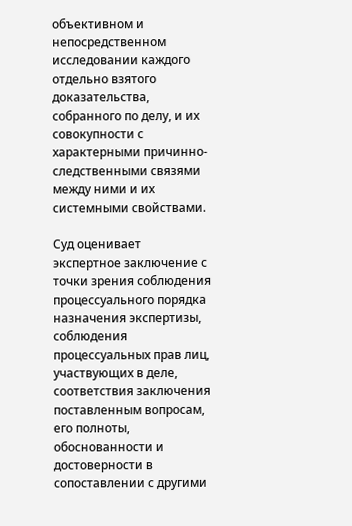объективном и непосредственном исследовании каждого отдельно взятого доказательства, собранного по делу, и их совокупности с характерными причинно-следственными связями между ними и их системными свойствами.

Суд оценивает экспертное заключение с точки зрения соблюдения процессуального порядка назначения экспертизы, соблюдения процессуальных прав лиц, участвующих в деле, соответствия заключения поставленным вопросам, его полноты, обоснованности и достоверности в сопоставлении с другими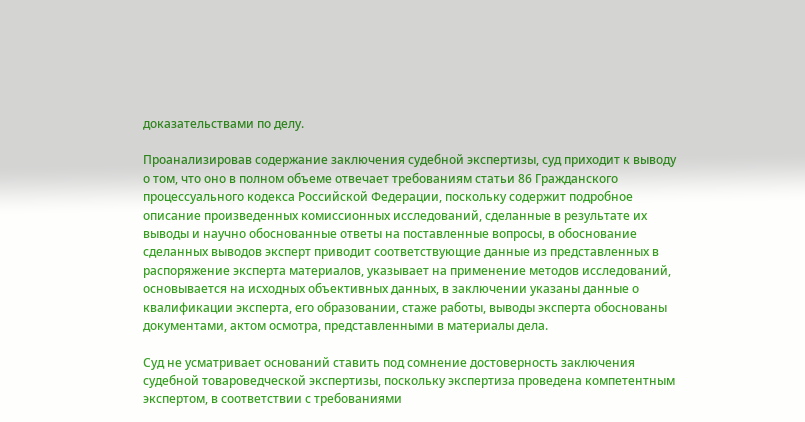доказательствами по делу.

Проанализировав содержание заключения судебной экспертизы, суд приходит к выводу о том, что оно в полном объеме отвечает требованиям статьи 86 Гражданского процессуального кодекса Российской Федерации, поскольку содержит подробное описание произведенных комиссионных исследований, сделанные в результате их выводы и научно обоснованные ответы на поставленные вопросы, в обоснование сделанных выводов эксперт приводит соответствующие данные из представленных в распоряжение эксперта материалов, указывает на применение методов исследований, основывается на исходных объективных данных, в заключении указаны данные о квалификации эксперта, его образовании, стаже работы, выводы эксперта обоснованы документами, актом осмотра, представленными в материалы дела.

Суд не усматривает оснований ставить под сомнение достоверность заключения судебной товароведческой экспертизы, поскольку экспертиза проведена компетентным экспертом, в соответствии с требованиями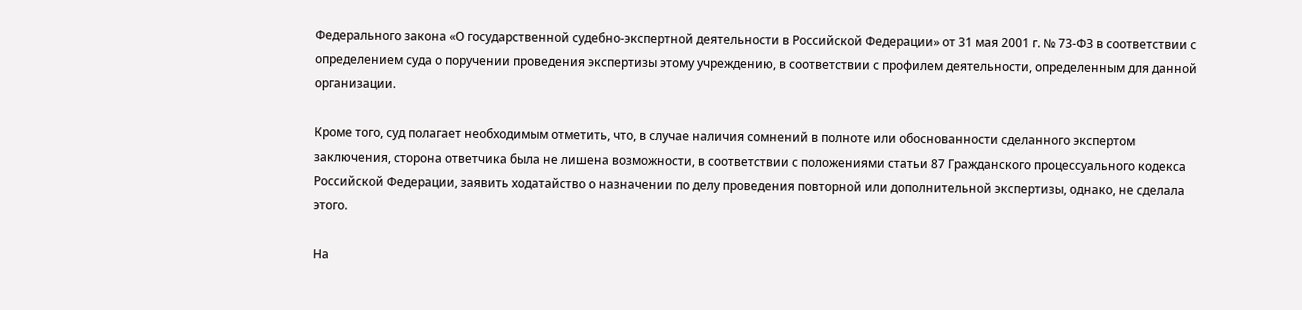Федерального закона «О государственной судебно-экспертной деятельности в Российской Федерации» от 31 мая 2001 г. № 73-ФЗ в соответствии с определением суда о поручении проведения экспертизы этому учреждению, в соответствии с профилем деятельности, определенным для данной организации.

Кроме того, суд полагает необходимым отметить, что, в случае наличия сомнений в полноте или обоснованности сделанного экспертом заключения, сторона ответчика была не лишена возможности, в соответствии с положениями статьи 87 Гражданского процессуального кодекса Российской Федерации, заявить ходатайство о назначении по делу проведения повторной или дополнительной экспертизы, однако, не сделала этого.

На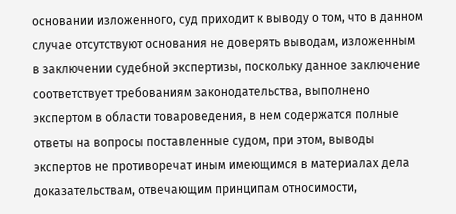основании изложенного, суд приходит к выводу о том, что в данном случае отсутствуют основания не доверять выводам, изложенным в заключении судебной экспертизы, поскольку данное заключение соответствует требованиям законодательства, выполнено экспертом в области товароведения, в нем содержатся полные ответы на вопросы поставленные судом, при этом, выводы экспертов не противоречат иным имеющимся в материалах дела доказательствам, отвечающим принципам относимости,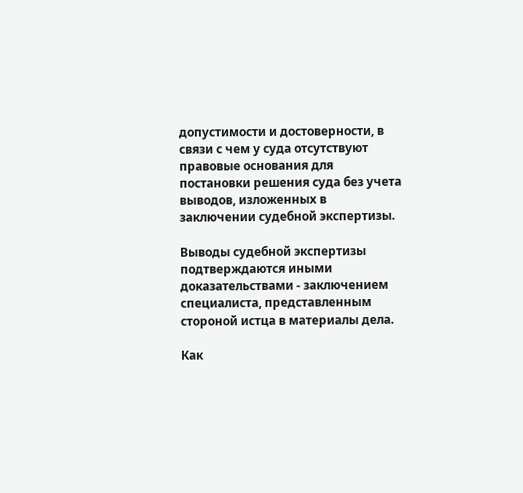допустимости и достоверности, в связи с чем у суда отсутствуют правовые основания для постановки решения суда без учета выводов, изложенных в заключении судебной экспертизы.

Выводы судебной экспертизы подтверждаются иными доказательствами - заключением специалиста, представленным стороной истца в материалы дела.

Как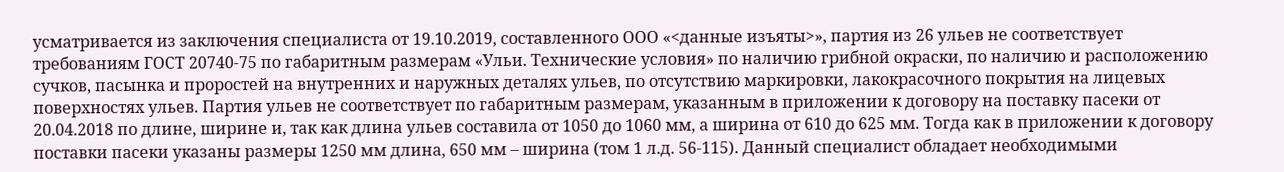усматривается из заключения специалиста от 19.10.2019, составленного ООО «<данные изъяты>», партия из 26 ульев не соответствует требованиям ГОСТ 20740-75 по габаритным размерам «Ульи. Технические условия» по наличию грибной окраски, по наличию и расположению сучков, пасынка и проростей на внутренних и наружных деталях ульев, по отсутствию маркировки, лакокрасочного покрытия на лицевых поверхностях ульев. Партия ульев не соответствует по габаритным размерам, указанным в приложении к договору на поставку пасеки от 20.04.2018 по длине, ширине и, так как длина ульев составила от 1050 до 1060 мм, а ширина от 610 до 625 мм. Тогда как в приложении к договору поставки пасеки указаны размеры 1250 мм длина, 650 мм – ширина (том 1 л.д. 56-115). Данный специалист обладает необходимыми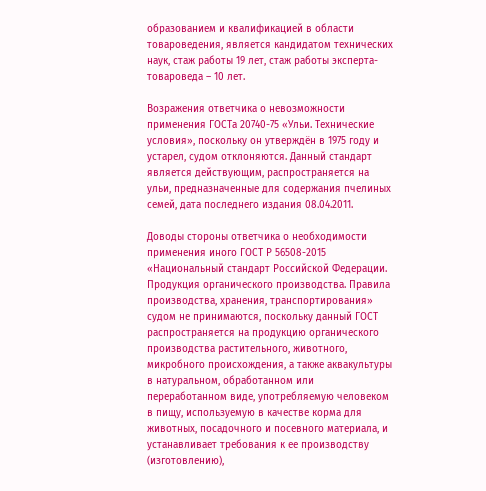образованием и квалификацией в области товароведения, является кандидатом технических наук, стаж работы 19 лет, стаж работы эксперта-товароведа – 10 лет.

Возражения ответчика о невозможности применения ГОСТа 20740-75 «Ульи. Технические условия», поскольку он утверждён в 1975 году и устарел, судом отклоняются. Данный стандарт является действующим, распространяется на ульи, предназначенные для содержания пчелиных семей, дата последнего издания 08.04.2011.

Доводы стороны ответчика о необходимости применения иного ГОСТ Р 56508-2015 «Национальный стандарт Российской Федерации. Продукция органического производства. Правила производства, хранения, транспортирования» судом не принимаются, поскольку данный ГОСТ распространяется на продукцию органического производства растительного, животного, микробного происхождения, а также аквакультуры в натуральном, обработанном или переработанном виде, употребляемую человеком в пищу, используемую в качестве корма для животных, посадочного и посевного материала, и устанавливает требования к ее производству (изготовлению),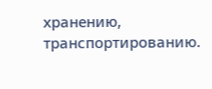хранению, транспортированию.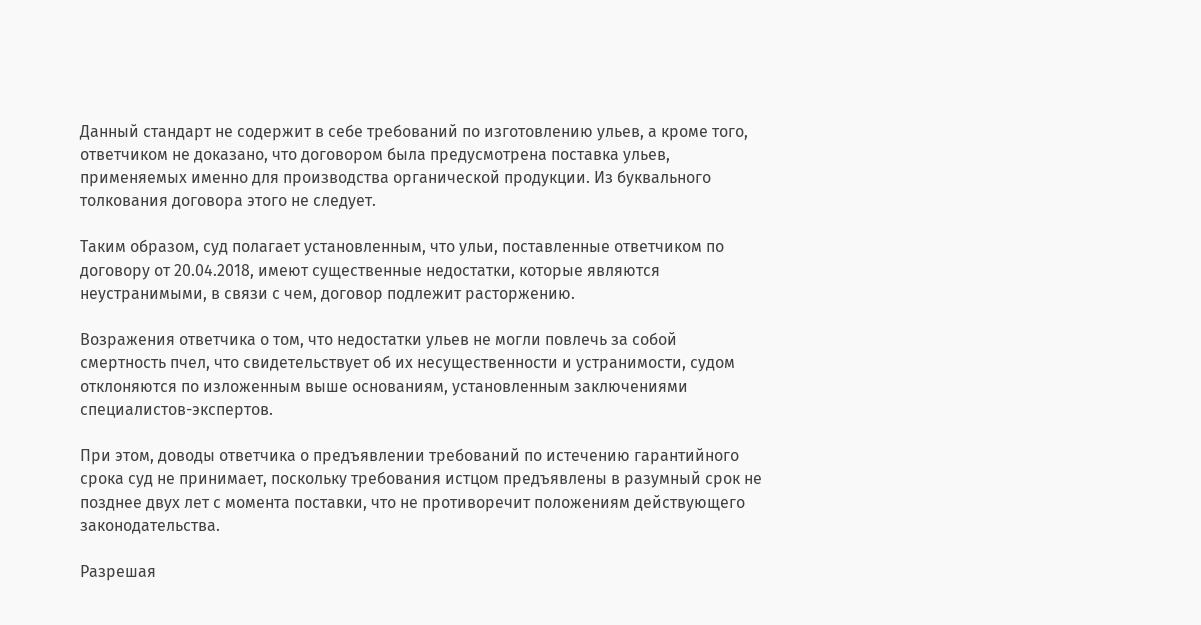Данный стандарт не содержит в себе требований по изготовлению ульев, а кроме того, ответчиком не доказано, что договором была предусмотрена поставка ульев, применяемых именно для производства органической продукции. Из буквального толкования договора этого не следует.

Таким образом, суд полагает установленным, что ульи, поставленные ответчиком по договору от 20.04.2018, имеют существенные недостатки, которые являются неустранимыми, в связи с чем, договор подлежит расторжению.

Возражения ответчика о том, что недостатки ульев не могли повлечь за собой смертность пчел, что свидетельствует об их несущественности и устранимости, судом отклоняются по изложенным выше основаниям, установленным заключениями специалистов-экспертов.

При этом, доводы ответчика о предъявлении требований по истечению гарантийного срока суд не принимает, поскольку требования истцом предъявлены в разумный срок не позднее двух лет с момента поставки, что не противоречит положениям действующего законодательства.

Разрешая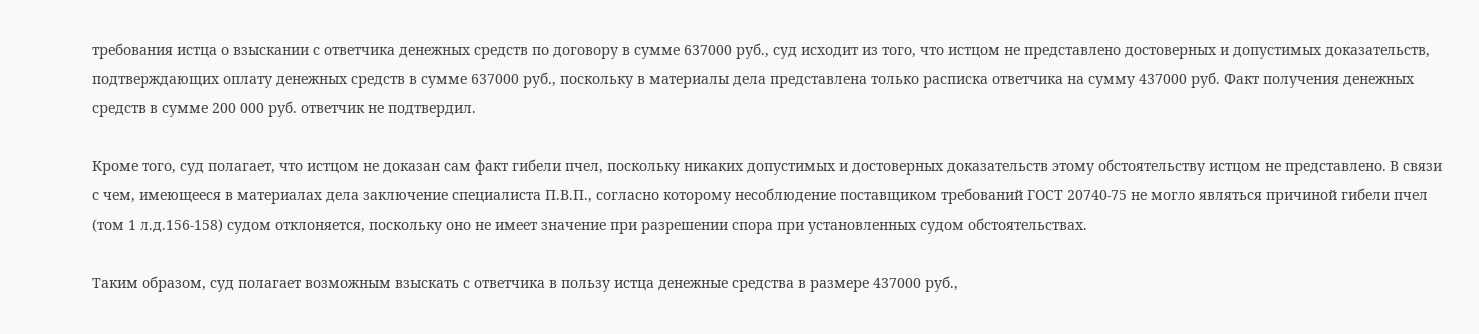требования истца о взыскании с ответчика денежных средств по договору в сумме 637000 руб., суд исходит из того, что истцом не представлено достоверных и допустимых доказательств, подтверждающих оплату денежных средств в сумме 637000 руб., поскольку в материалы дела представлена только расписка ответчика на сумму 437000 руб. Факт получения денежных средств в сумме 200 000 руб. ответчик не подтвердил.

Кроме того, суд полагает, что истцом не доказан сам факт гибели пчел, поскольку никаких допустимых и достоверных доказательств этому обстоятельству истцом не представлено. В связи с чем, имеющееся в материалах дела заключение специалиста П.В.П., согласно которому несоблюдение поставщиком требований ГОСТ 20740-75 не могло являться причиной гибели пчел (том 1 л.д.156-158) судом отклоняется, поскольку оно не имеет значение при разрешении спора при установленных судом обстоятельствах.

Таким образом, суд полагает возможным взыскать с ответчика в пользу истца денежные средства в размере 437000 руб.,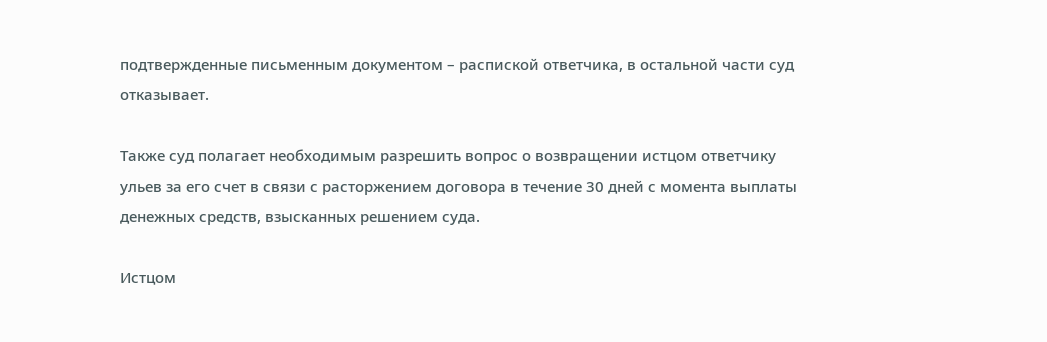подтвержденные письменным документом – распиской ответчика, в остальной части суд отказывает.

Также суд полагает необходимым разрешить вопрос о возвращении истцом ответчику ульев за его счет в связи с расторжением договора в течение 30 дней с момента выплаты денежных средств, взысканных решением суда.

Истцом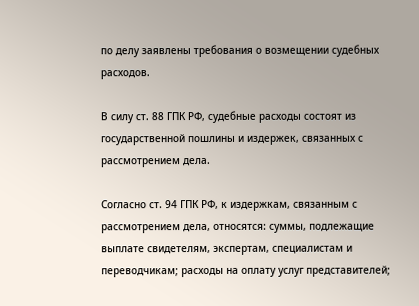по делу заявлены требования о возмещении судебных расходов.

В силу ст. 88 ГПК РФ, судебные расходы состоят из государственной пошлины и издержек, связанных с рассмотрением дела.

Согласно ст. 94 ГПК РФ, к издержкам, связанным с рассмотрением дела, относятся: суммы, подлежащие выплате свидетелям, экспертам, специалистам и переводчикам; расходы на оплату услуг представителей;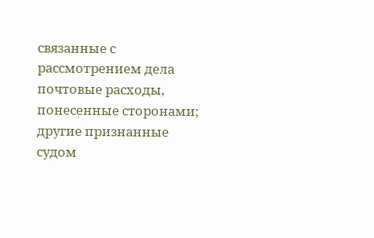связанные с рассмотрением дела почтовые расходы, понесенные сторонами; другие признанные судом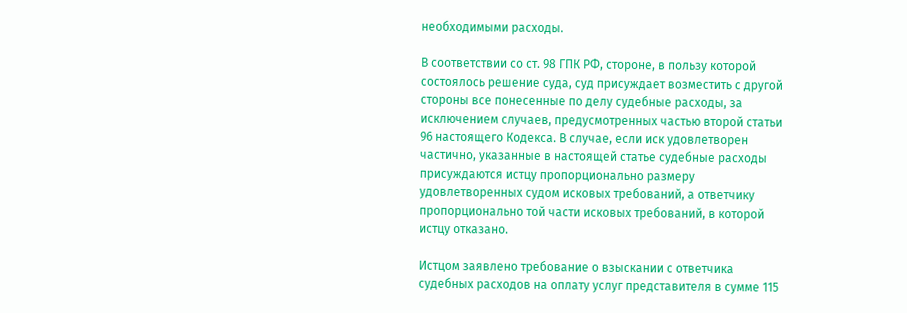необходимыми расходы.

В соответствии со ст. 98 ГПК РФ, стороне, в пользу которой состоялось решение суда, суд присуждает возместить с другой стороны все понесенные по делу судебные расходы, за исключением случаев, предусмотренных частью второй статьи 96 настоящего Кодекса. В случае, если иск удовлетворен частично, указанные в настоящей статье судебные расходы присуждаются истцу пропорционально размеру удовлетворенных судом исковых требований, а ответчику пропорционально той части исковых требований, в которой истцу отказано.

Истцом заявлено требование о взыскании с ответчика судебных расходов на оплату услуг представителя в сумме 115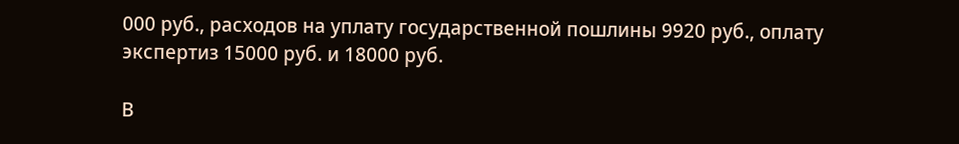000 руб., расходов на уплату государственной пошлины 9920 руб., оплату экспертиз 15000 руб. и 18000 руб.

В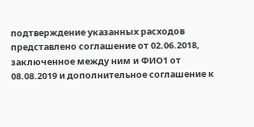подтверждение указанных расходов представлено соглашение от 02.06.2018, заключенное между ним и ФИО1 от 08.08.2019 и дополнительное соглашение к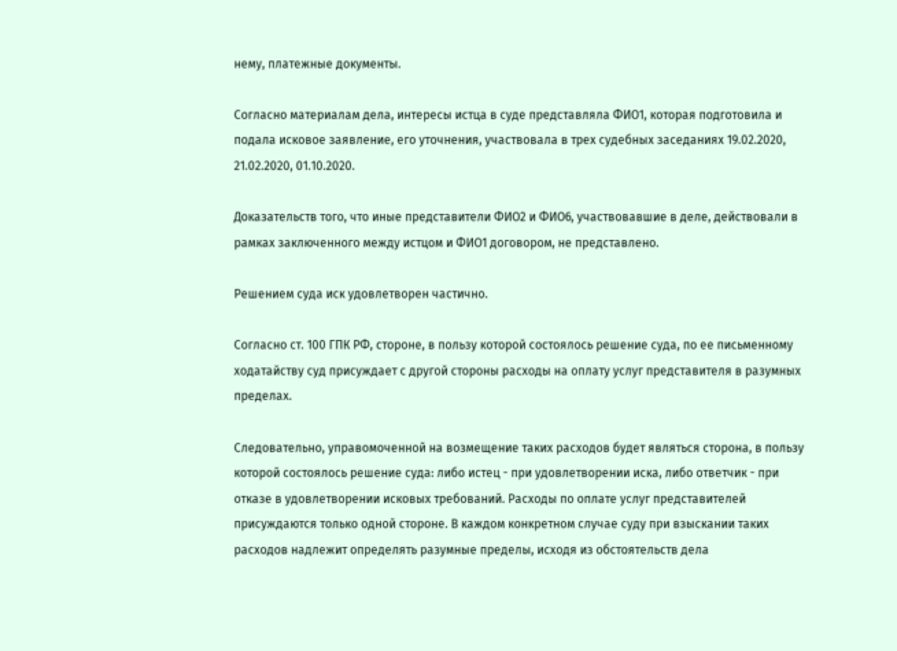нему, платежные документы.

Согласно материалам дела, интересы истца в суде представляла ФИО1, которая подготовила и подала исковое заявление, его уточнения, участвовала в трех судебных заседаниях 19.02.2020, 21.02.2020, 01.10.2020.

Доказательств того, что иные представители ФИО2 и ФИО6, участвовавшие в деле, действовали в рамках заключенного между истцом и ФИО1 договором, не представлено.

Решением суда иск удовлетворен частично.

Согласно ст. 100 ГПК РФ, стороне, в пользу которой состоялось решение суда, по ее письменному ходатайству суд присуждает с другой стороны расходы на оплату услуг представителя в разумных пределах.

Следовательно, управомоченной на возмещение таких расходов будет являться сторона, в пользу которой состоялось решение суда: либо истец - при удовлетворении иска, либо ответчик - при отказе в удовлетворении исковых требований. Расходы по оплате услуг представителей присуждаются только одной стороне. В каждом конкретном случае суду при взыскании таких расходов надлежит определять разумные пределы, исходя из обстоятельств дела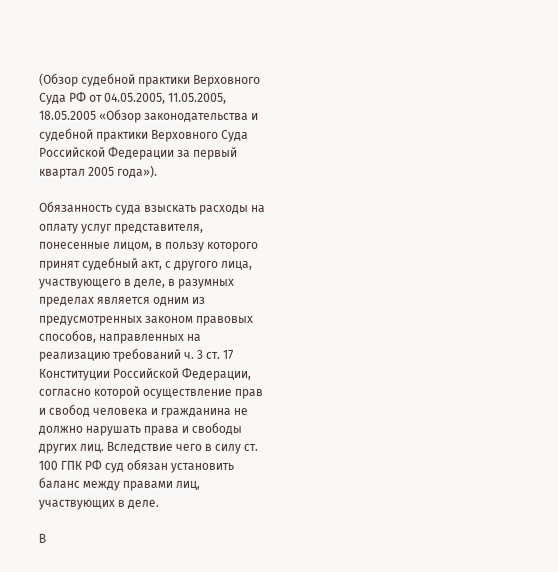(Обзор судебной практики Верховного Суда РФ от 04.05.2005, 11.05.2005, 18.05.2005 «Обзор законодательства и судебной практики Верховного Суда Российской Федерации за первый квартал 2005 года»).

Обязанность суда взыскать расходы на оплату услуг представителя, понесенные лицом, в пользу которого принят судебный акт, с другого лица, участвующего в деле, в разумных пределах является одним из предусмотренных законом правовых способов, направленных на реализацию требований ч. 3 ст. 17 Конституции Российской Федерации, согласно которой осуществление прав и свобод человека и гражданина не должно нарушать права и свободы других лиц. Вследствие чего в силу ст. 100 ГПК РФ суд обязан установить баланс между правами лиц, участвующих в деле.

В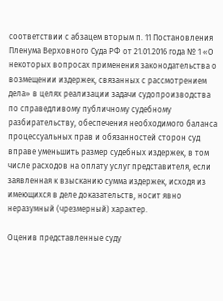соответствии с абзацем вторым п. 11 Постановления Пленума Верховного Суда РФ от 21.01.2016 года № 1 «О некоторых вопросах применения законодательства о возмещении издержек, связанных с рассмотрением дела» в целях реализации задачи судопроизводства по справедливому публичному судебному разбирательству, обеспечения необходимого баланса процессуальных прав и обязанностей сторон суд вправе уменьшить размер судебных издержек, в том числе расходов на оплату услуг представителя, если заявленная к взысканию сумма издержек, исходя из имеющихся в деле доказательств, носит явно неразумный (чрезмерный) характер.

Оценив представленные суду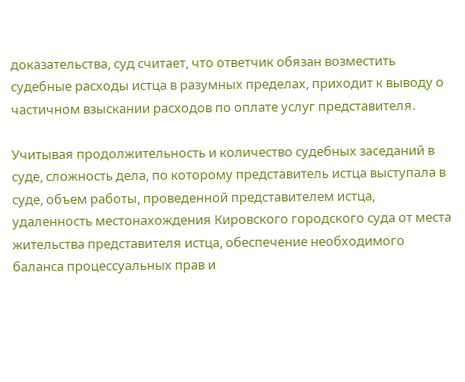доказательства, суд считает, что ответчик обязан возместить судебные расходы истца в разумных пределах, приходит к выводу о частичном взыскании расходов по оплате услуг представителя.

Учитывая продолжительность и количество судебных заседаний в суде, сложность дела, по которому представитель истца выступала в суде, объем работы, проведенной представителем истца, удаленность местонахождения Кировского городского суда от места жительства представителя истца, обеспечение необходимого баланса процессуальных прав и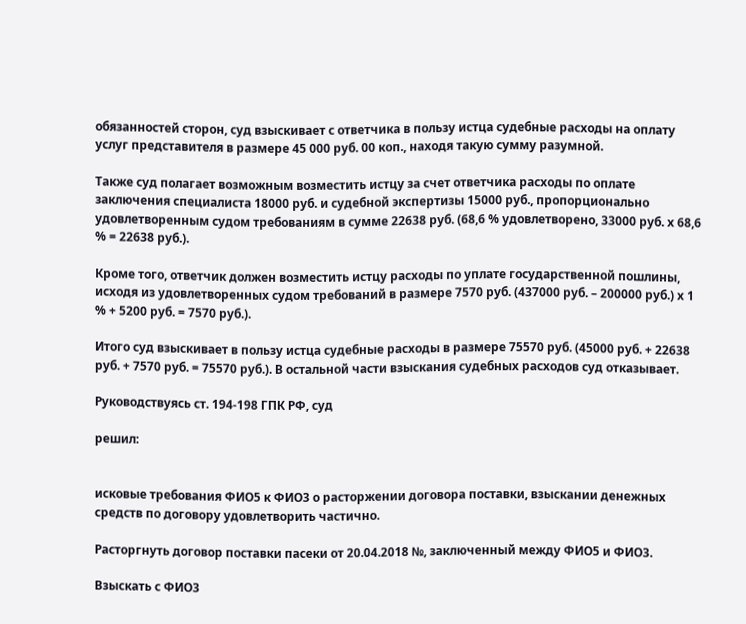обязанностей сторон, суд взыскивает с ответчика в пользу истца судебные расходы на оплату услуг представителя в размере 45 000 руб. 00 коп., находя такую сумму разумной.

Также суд полагает возможным возместить истцу за счет ответчика расходы по оплате заключения специалиста 18000 руб. и судебной экспертизы 15000 руб., пропорционально удовлетворенным судом требованиям в сумме 22638 руб. (68,6 % удовлетворено, 33000 руб. х 68,6 % = 22638 руб.).

Кроме того, ответчик должен возместить истцу расходы по уплате государственной пошлины, исходя из удовлетворенных судом требований в размере 7570 руб. (437000 руб. – 200000 руб.) х 1 % + 5200 руб. = 7570 руб.).

Итого суд взыскивает в пользу истца судебные расходы в размере 75570 руб. (45000 руб. + 22638 руб. + 7570 руб. = 75570 руб.). В остальной части взыскания судебных расходов суд отказывает.

Руководствуясь ст. 194-198 ГПК РФ, суд

решил:


исковые требования ФИО5 к ФИО3 о расторжении договора поставки, взыскании денежных средств по договору удовлетворить частично.

Расторгнуть договор поставки пасеки от 20.04.2018 №, заключенный между ФИО5 и ФИО3.

Взыскать с ФИО3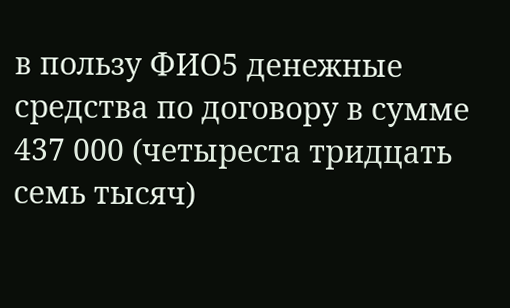в пользу ФИО5 денежные средства по договору в сумме 437 000 (четыреста тридцать семь тысяч)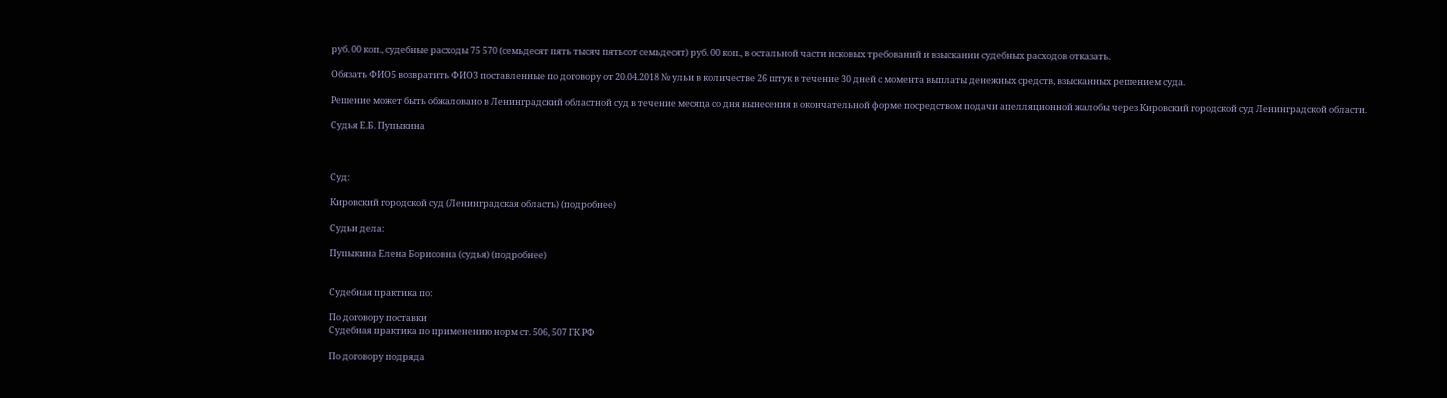руб. 00 коп., судебные расходы 75 570 (семьдесят пять тысяч пятьсот семьдесят) руб. 00 коп., в остальной части исковых требований и взыскании судебных расходов отказать.

Обязать ФИО5 возвратить ФИО3 поставленные по договору от 20.04.2018 № ульи в количестве 26 штук в течение 30 дней с момента выплаты денежных средств, взысканных решением суда.

Решение может быть обжаловано в Ленинградский областной суд в течение месяца со дня вынесения в окончательной форме посредством подачи апелляционной жалобы через Кировский городской суд Ленинградской области.

Судья Е.Б. Пупыкина



Суд:

Кировский городской суд (Ленинградская область) (подробнее)

Судьи дела:

Пупыкина Елена Борисовна (судья) (подробнее)


Судебная практика по:

По договору поставки
Судебная практика по применению норм ст. 506, 507 ГК РФ

По договору подряда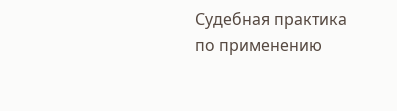Судебная практика по применению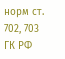норм ст. 702, 703 ГК РФ